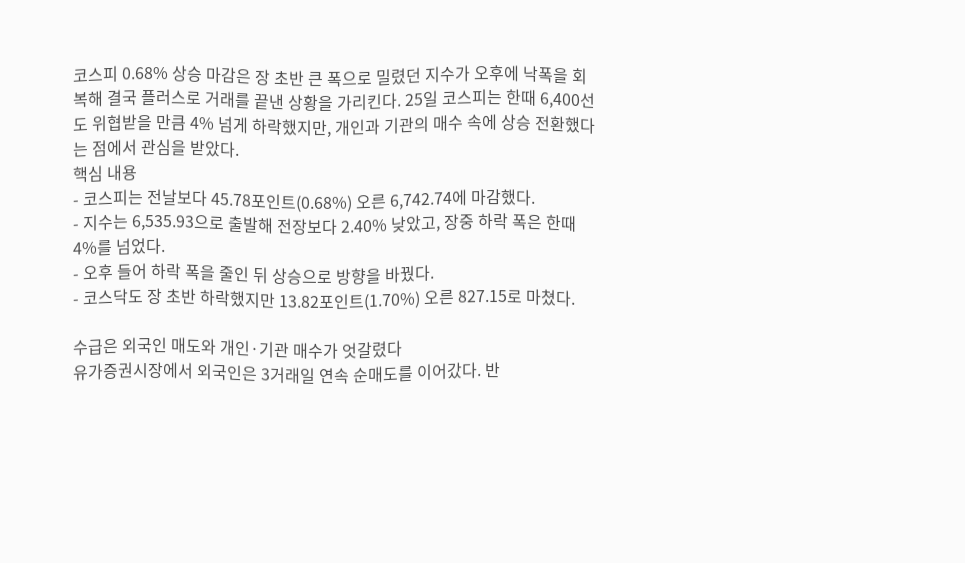코스피 0.68% 상승 마감은 장 초반 큰 폭으로 밀렸던 지수가 오후에 낙폭을 회복해 결국 플러스로 거래를 끝낸 상황을 가리킨다. 25일 코스피는 한때 6,400선도 위협받을 만큼 4% 넘게 하락했지만, 개인과 기관의 매수 속에 상승 전환했다는 점에서 관심을 받았다.
핵심 내용
- 코스피는 전날보다 45.78포인트(0.68%) 오른 6,742.74에 마감했다.
- 지수는 6,535.93으로 출발해 전장보다 2.40% 낮았고, 장중 하락 폭은 한때 4%를 넘었다.
- 오후 들어 하락 폭을 줄인 뒤 상승으로 방향을 바꿨다.
- 코스닥도 장 초반 하락했지만 13.82포인트(1.70%) 오른 827.15로 마쳤다.

수급은 외국인 매도와 개인·기관 매수가 엇갈렸다
유가증권시장에서 외국인은 3거래일 연속 순매도를 이어갔다. 반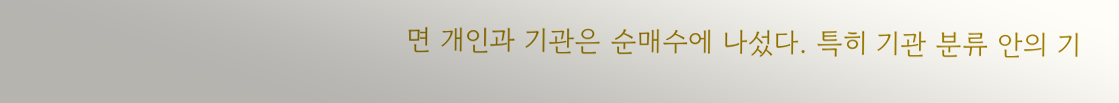면 개인과 기관은 순매수에 나섰다. 특히 기관 분류 안의 기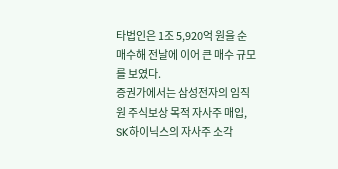타법인은 1조 5,920억 원을 순매수해 전날에 이어 큰 매수 규모를 보였다.
증권가에서는 삼성전자의 임직원 주식보상 목적 자사주 매입, SK하이닉스의 자사주 소각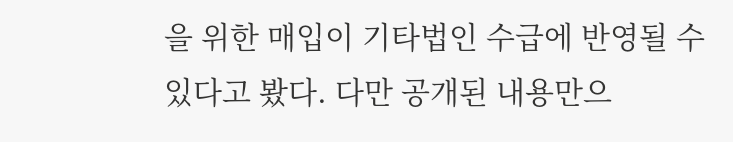을 위한 매입이 기타법인 수급에 반영될 수 있다고 봤다. 다만 공개된 내용만으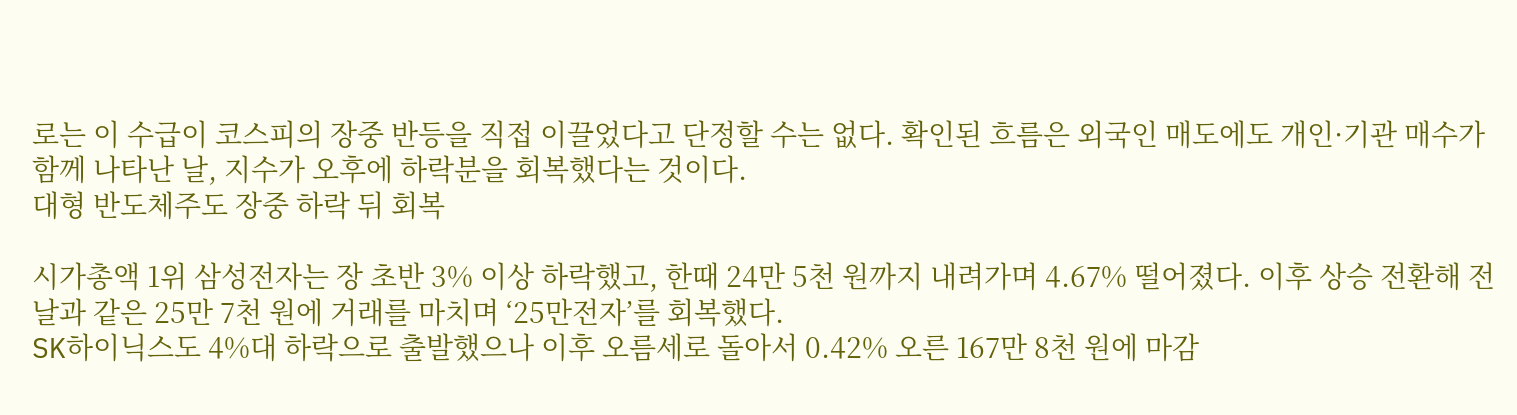로는 이 수급이 코스피의 장중 반등을 직접 이끌었다고 단정할 수는 없다. 확인된 흐름은 외국인 매도에도 개인·기관 매수가 함께 나타난 날, 지수가 오후에 하락분을 회복했다는 것이다.
대형 반도체주도 장중 하락 뒤 회복

시가총액 1위 삼성전자는 장 초반 3% 이상 하락했고, 한때 24만 5천 원까지 내려가며 4.67% 떨어졌다. 이후 상승 전환해 전날과 같은 25만 7천 원에 거래를 마치며 ‘25만전자’를 회복했다.
SK하이닉스도 4%대 하락으로 출발했으나 이후 오름세로 돌아서 0.42% 오른 167만 8천 원에 마감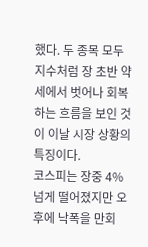했다. 두 종목 모두 지수처럼 장 초반 약세에서 벗어나 회복하는 흐름을 보인 것이 이날 시장 상황의 특징이다.
코스피는 장중 4% 넘게 떨어졌지만 오후에 낙폭을 만회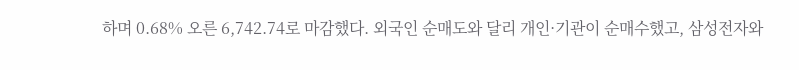하며 0.68% 오른 6,742.74로 마감했다. 외국인 순매도와 달리 개인·기관이 순매수했고, 삼성전자와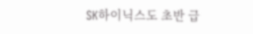SK하이닉스도 초반 급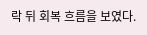락 뒤 회복 흐름을 보였다.